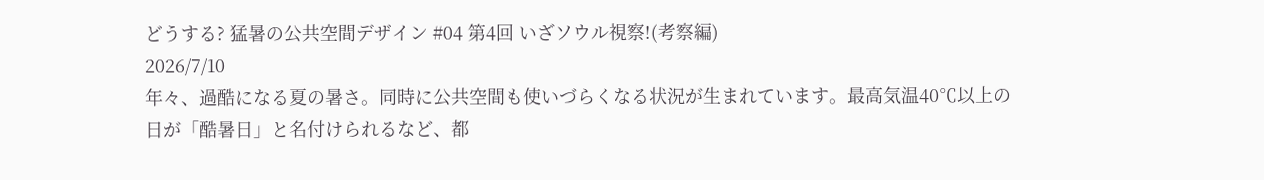どうする? 猛暑の公共空間デザイン #04 第4回 いざソウル視察!(考察編)
2026/7/10
年々、過酷になる夏の暑さ。同時に公共空間も使いづらくなる状況が生まれています。最高気温40℃以上の日が「酷暑日」と名付けられるなど、都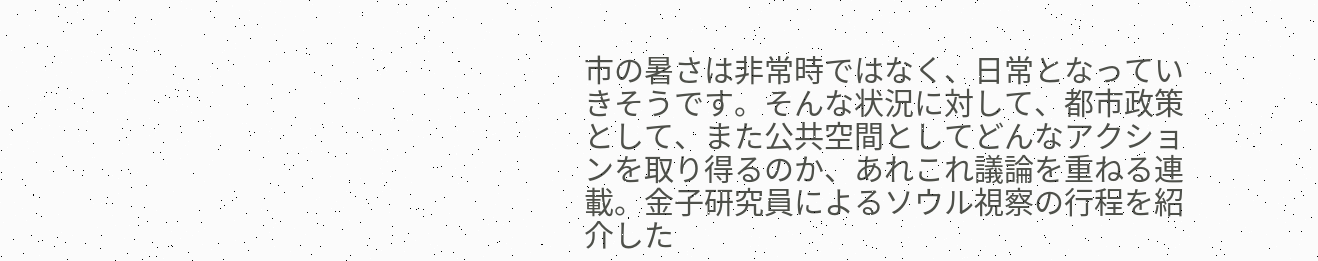市の暑さは非常時ではなく、日常となっていきそうです。そんな状況に対して、都市政策として、また公共空間としてどんなアクションを取り得るのか、あれこれ議論を重ねる連載。金子研究員によるソウル視察の行程を紹介した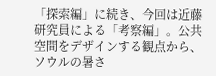「探索編」に続き、今回は近藤研究員による「考察編」。公共空間をデザインする観点から、ソウルの暑さ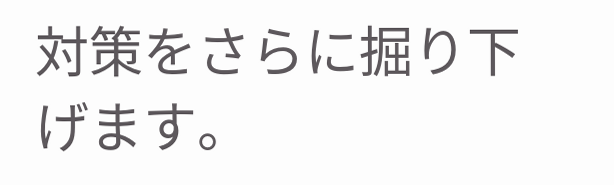対策をさらに掘り下げます。